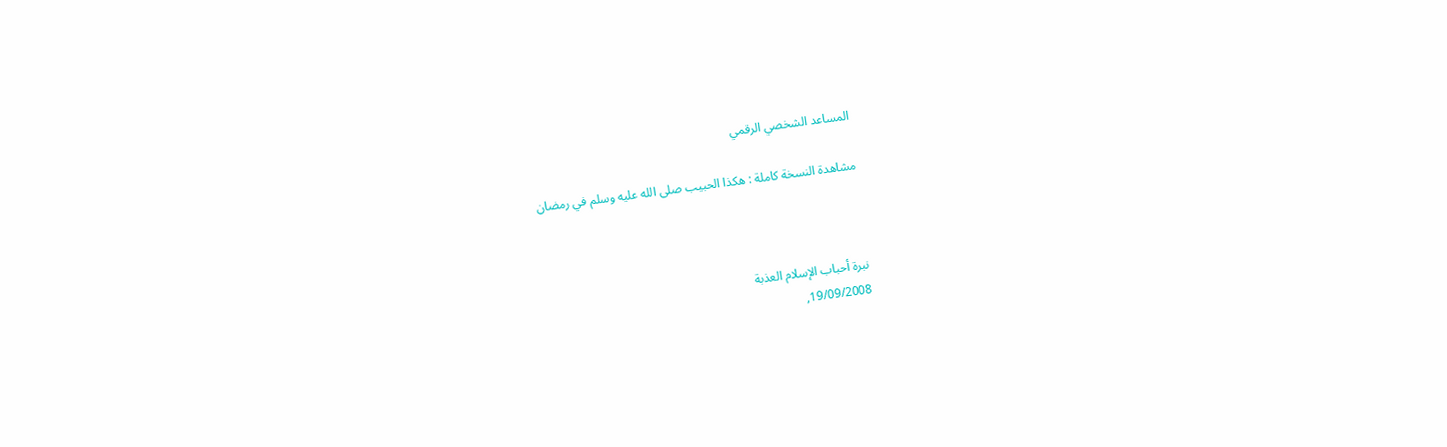المساعد الشخصي الرقمي

مشاهدة النسخة كاملة : هكذا الحبيب صلى الله عليه وسلم في رمضان



نبرة أحباب الإسلام العذبة
19/09/2008,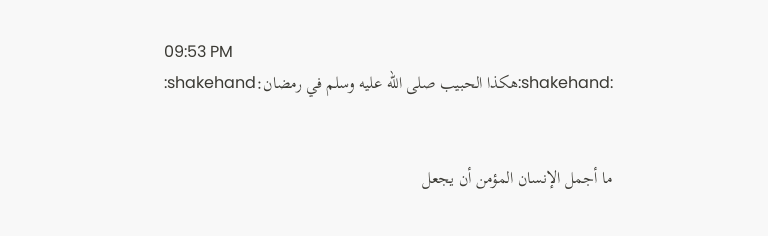09:53 PM
:shakehand:هكذا الحبيب صلى الله عليه وسلم في رمضان:shakehand:


ما أجمل الإنسان المؤمن أن يجعل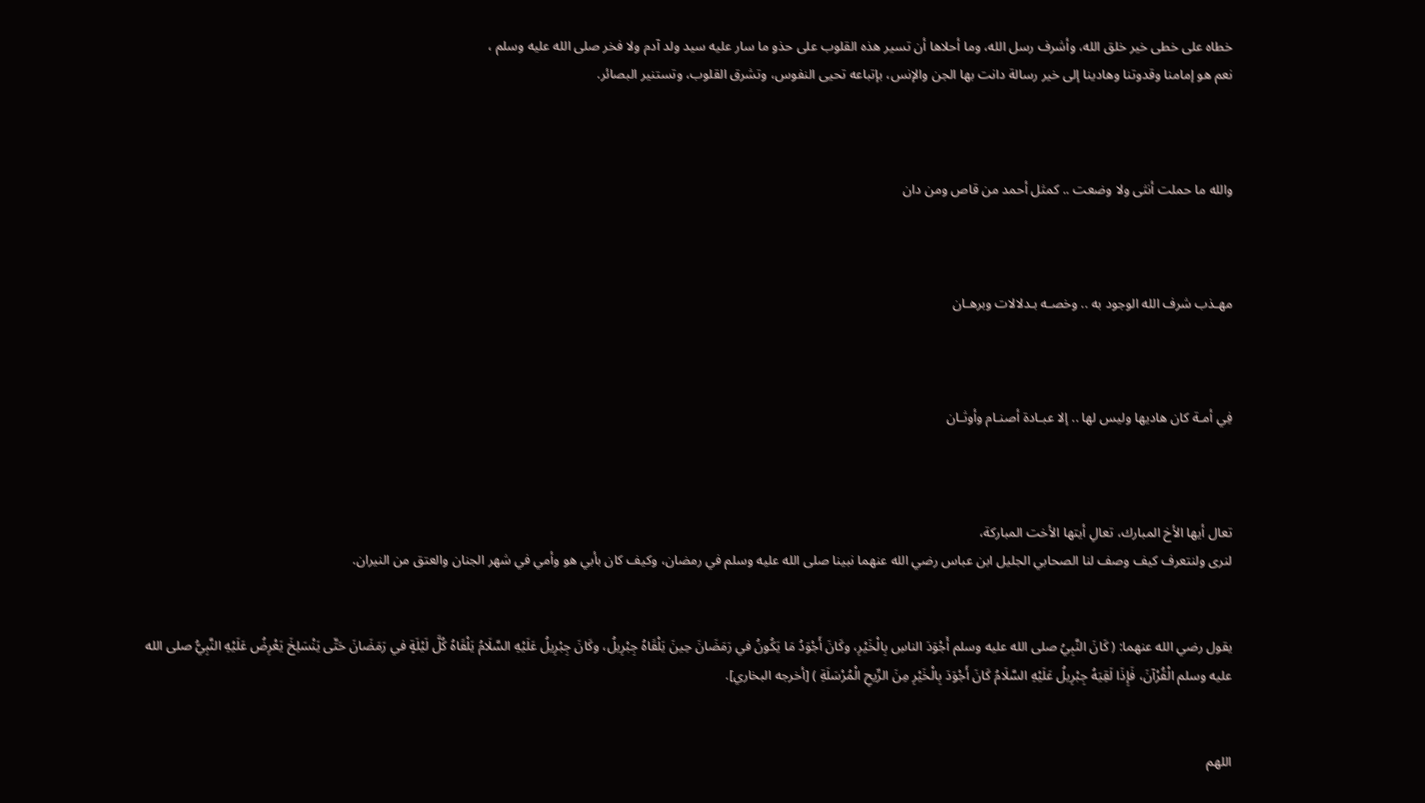خطاه على خطى خير خلق الله، وأشرف رسل الله، وما أحلاها أن تسير هذه القلوب على حذو ما سار عليه سيد ولد آدم ولا فخر صلى الله عليه وسلم ،
نعم هو إمامنا وقدوتنا وهادينا إلى خير رسالة دانت بها الجن والإنس، بإتباعه تحيى النفوس، وتشرق القلوب، وتستنير البصائر.



والله ما حملت أنثى ولا وضعت .. كمثل أحمد من قاص ومن دان



مهـذب شرف الله الوجود به .. وخصـه بـدلالات وبرهـان



فِي أمـة كان هاديها وليس لها .. إلا عبـادة أصنـام وأوثـان



تعال أيها الأخ المبارك، تعالِ أيتها الأخت المباركة،
لنرى ولنتعرف كيف وصف لنا الصحابي الجليل ابن عباس رضي الله عنهما نبينا صلى الله عليه وسلم في رمضان، وكيف كان بأبي هو وأمي في شهر الجنان والعتق من النيران.


يقول رضي الله عنهما: ( كَانَ النَّبِيُ صلى الله عليه وسلم أَجْوَدَ الناسِ بِالْخَيْرِ، وكَانَ أَجْوَدُ مَا يَكُونُ في رَمَضَانَ حِينَ يَلْقَاهُ جِبْرِيلُ، وكَانَ جِبْرِيلُ عَلَيْهِ السَّلَامُ يَلْقَاهُ كُلَّ لَيْلَةٍ في رَمَضَانَ حَتَّى يَنْسَلِخَ يَعْرِضُ عَلَيْهِ النَّبِيُّ صلى الله عليه وسلم الْقُرْآنَ، فَإِذَا لَقِيَهُ جِبْرِيلُ عَلَيْهِ السَّلَامُ كَانَ أَجْوَدَ بِالْخَيْرِ مِنَ الرِّيحِ الْمُرْسَلَةِ ) [أخرجه البخاري].


اللهم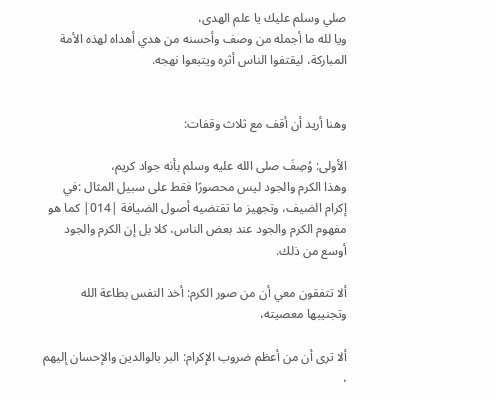صلي وسلم عليك يا علم الهدى،
ويا لله ما أجمله من وصف وأحسنه من هدي أهداه لهذه الأمة المباركة، ليقتفوا الناس أثره ويتبعوا نهجه.


وهنا أريد أن أقف مع ثلاث وقفات:

الأولى: وُصِفَ صلى الله عليه وسلم بأنه جواد كريم،
وهذا الكرم والجود ليس محصورًا فقط على سبيل المثال :في إكرام الضيف، وتجهيز ما تقتضيه أصول الضيافة |014| كما هو مفهوم الكرم والجود عند بعض الناس، كلا بل إن الكرم والجود أوسع من ذلك.

ألا تتفقون معي أن من صور الكرم: أخذ النفس بطاعة الله وتجنيبها معصيته،

ألا ترى أن من أعظم ضروب الإكرام: البر بالوالدين والإحسان إليهم
،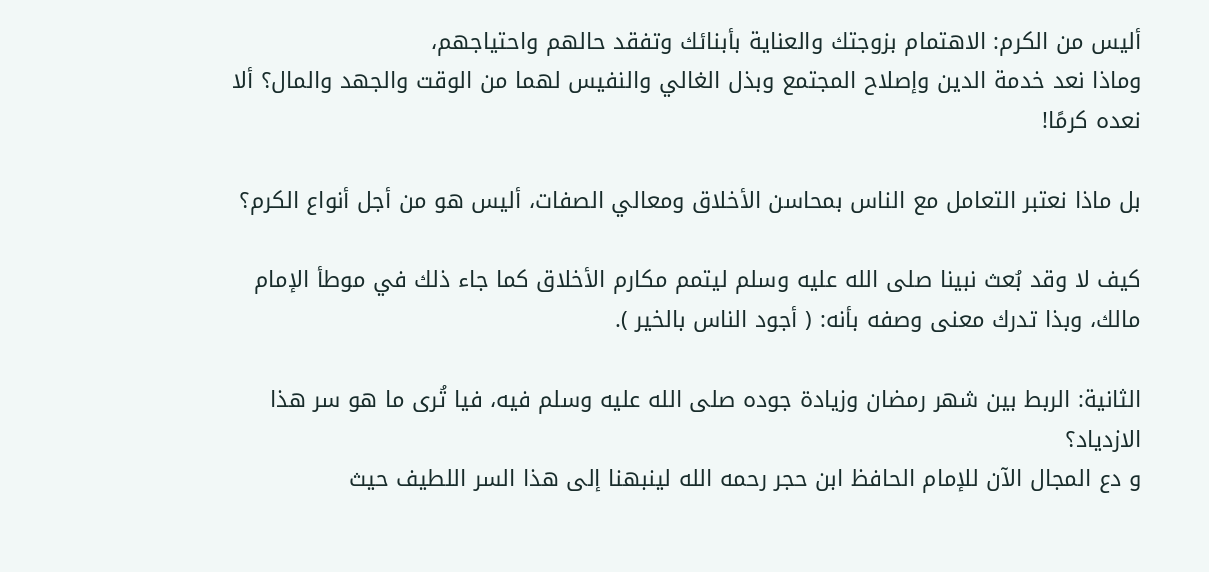أليس من الكرم: الاهتمام بزوجتك والعناية بأبنائك وتفقد حالهم واحتياجهم،
وماذا نعد خدمة الدين وإصلاح المجتمع وبذل الغالي والنفيس لهما من الوقت والجهد والمال؟ ألا نعده كرمًا!

بل ماذا نعتبر التعامل مع الناس بمحاسن الأخلاق ومعالي الصفات، أليس هو من أجل أنواع الكرم؟

كيف لا وقد بُعث نبينا صلى الله عليه وسلم ليتمم مكارم الأخلاق كما جاء ذلك في موطأ الإمام مالك، وبذا تدرك معنى وصفه بأنه: ( أجود الناس بالخير ).

الثانية: الربط بين شهر رمضان وزيادة جوده صلى الله عليه وسلم فيه، فيا تُرى ما هو سر هذا الازدياد؟
و دع المجال الآن للإمام الحافظ ابن حجر رحمه الله لينبهنا إلى هذا السر اللطيف حيث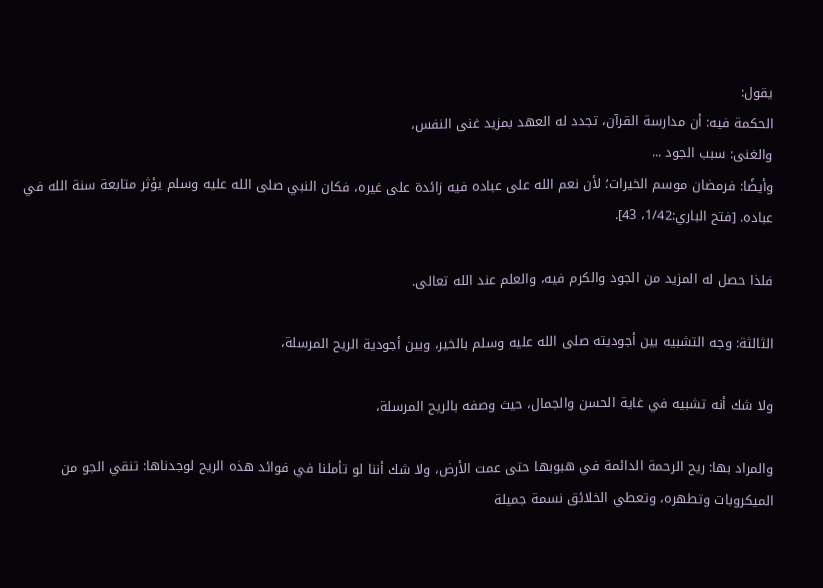يقول:
الحكمة فيه: أن مدارسة القرآن، تجدد له العهد بمزيد غنى النفس،
والغنى: سبب الجود ...
وأيضًا: فرمضان موسم الخيرات؛ لأن نعم الله على عباده فيه زائدة على غيره، فكان النبي صلى الله عليه وسلم يؤثر متابعة سنة الله في عباده. [فتح الباري:1/42، 43].

فلذا حصل له المزيد من الجود والكرم فيه، والعلم عند الله تعالى.

الثالثة: وجه التشبيه بين أجوديته صلى الله عليه وسلم بالخير، وبين أجودية الريح المرسلة،

ولا شك أنه تشبيه في غاية الحسن والجمال، حيث وصفه بالريح المرسلة،

والمراد بها: ريح الرحمة الدائمة في هبوبها حتى عمت الأرض، ولا شك أننا لو تأملنا في فوائد هذه الريح لوجدناها: تنقي الجو من الميكروبات وتطهره، وتعطي الخلائق نسمة جميلة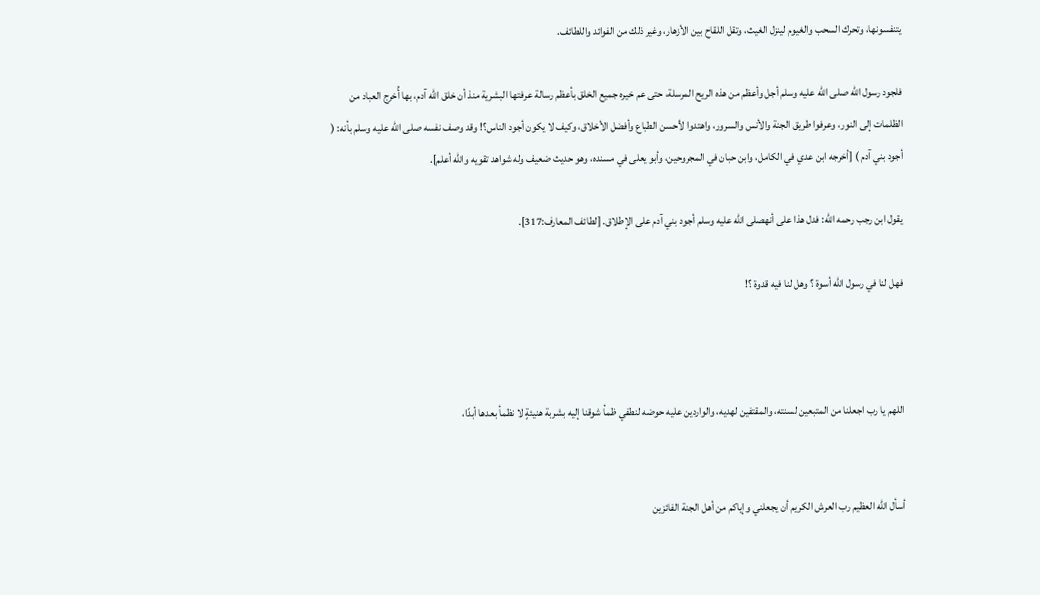يتنفسونها، وتحرك السحب والغيوم لينزل الغيث، وتقل اللقاح بين الأزهار، وغير ذلك من الفوائد واللطائف.

فلجود رسول الله صلى الله عليه وسلم أجل وأعظم من هذه الريح المرسلة، حتى عم خيره جميع الخلق بأعظم رسالة عرفتها البشرية منذ أن خلق الله آدم، بها أُخرج العباد من الظلمات إلى النور، وعرفوا طريق الجنة والأنس والسرور، واهتدوا لأحسن الطباع وأفضل الأخلاق، وكيف لا يكون أجود الناس؟! وقد وصف نفسه صلى الله عليه وسلم بأنه: ( أجود بني آدم ) [أخرجه ابن عدي في الكامل، وابن حبان في المجروحين، وأبو يعلى في مسنده، وهو حديث ضعيف وله شواهد تقويه والله أعلم].

يقول ابن رجب رحمه الله: فدل هذا على أنهصلى الله عليه وسلم أجود بني آدم على الإطلاق. [لطائف المعارف:317].

فهل لنا في رسول الله أسوة ؟ وهل لنا فيه قدوة ؟!



اللهم يا رب اجعلنا من المتبعين لسنته، والمقتفين لهديه، والواردين عليه حوضه لنطفي ظمأ شوقنا إليه بشربة هنيئةٍ لا نظمأ بعدها أبدًا،


أسأل الله العظيم رب العرش الكريم أن يجعلني وإياكم من أهل الجنة الفائزين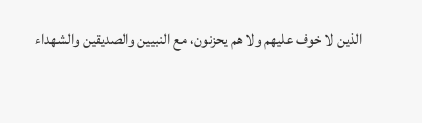الذين لا خوف عليهم ولا هم يحزنون، مع النبيين والصديقين والشهداء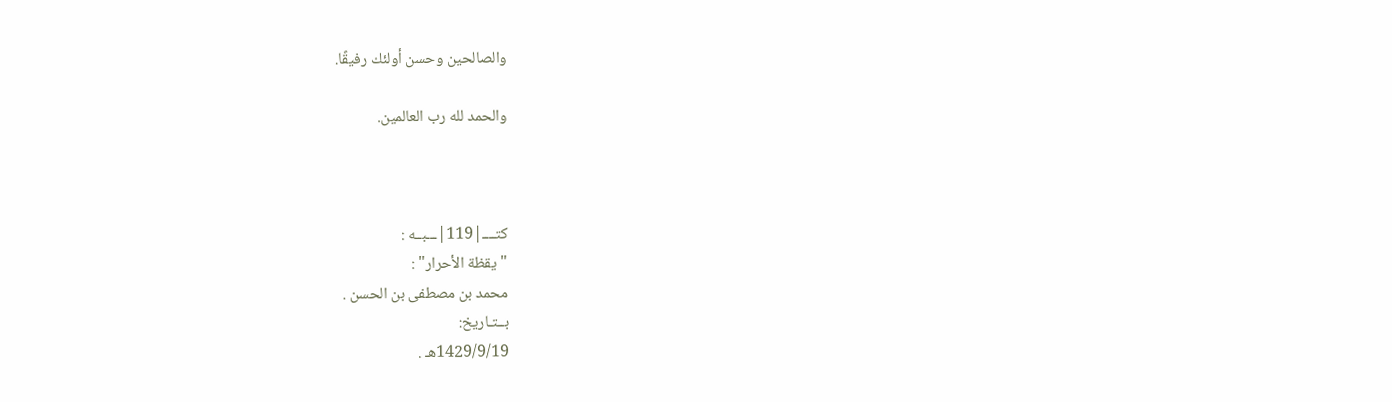والصالحين وحسن أولئك رفيقًا.

والحمد لله رب العالمين.



كتــــ|119|ـــبــه :
"يقظة الأحرار" :
محمد بن مصطفى بن الحسن .
بــتـاريخ:
1429/9/19هـ .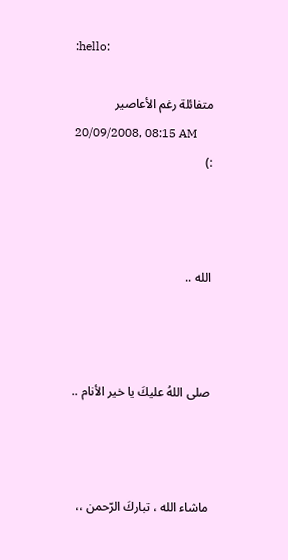:hello:

متفائلة رغم الأعاصير
20/09/2008, 08:15 AM
:)



الله ..



صلى اللهُ عليكَ يا خير الأنام ..



ماشاء الله ، تباركَ الرّحمن ،،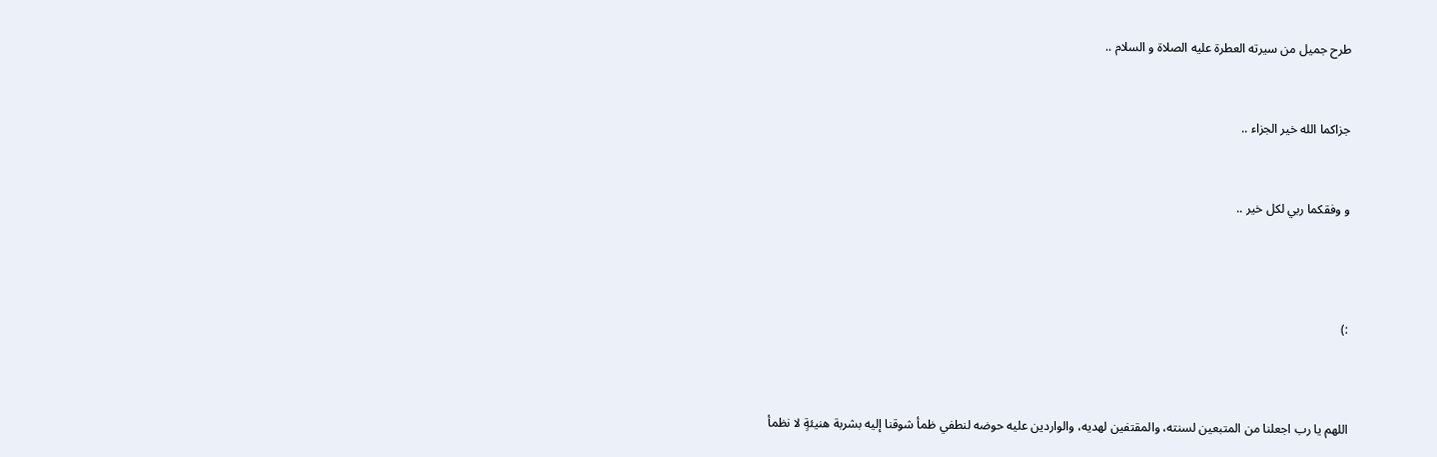طرح جميل من سيرته العطرة عليه الصلاة و السلام ..



جزاكما الله خير الجزاء ..



و وفقكما ربي لكل خير ..





:)




اللهم يا رب اجعلنا من المتبعين لسنته، والمقتفين لهديه، والواردين عليه حوضه لنطفي ظمأ شوقنا إليه بشربة هنيئةٍ لا نظمأ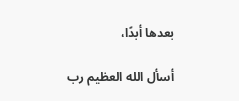بعدها أبدًا،

أسأل الله العظيم رب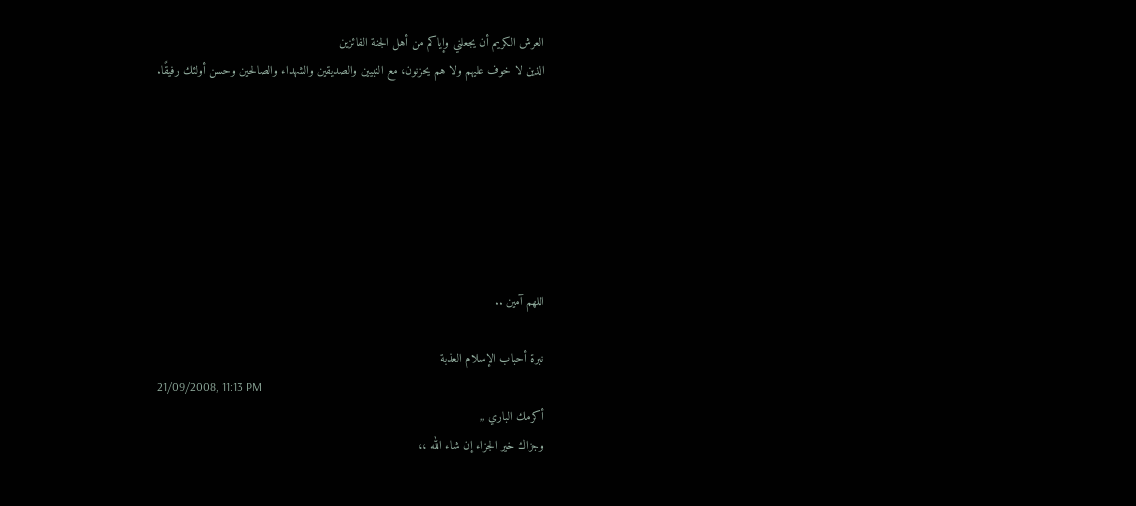العرش الكريم أن يجعلني وإياكم من أهل الجنة الفائزين
الذين لا خوف عليهم ولا هم يحزنون، مع النبيين والصديقين والشهداء والصالحين وحسن أولئك رفيقًا.







اللهم آمين ..

نبرة أحباب الإسلام العذبة
21/09/2008, 11:13 PM
أكرمك الباري ,,
وجزاك خير الجزاء إن شاء الله ،،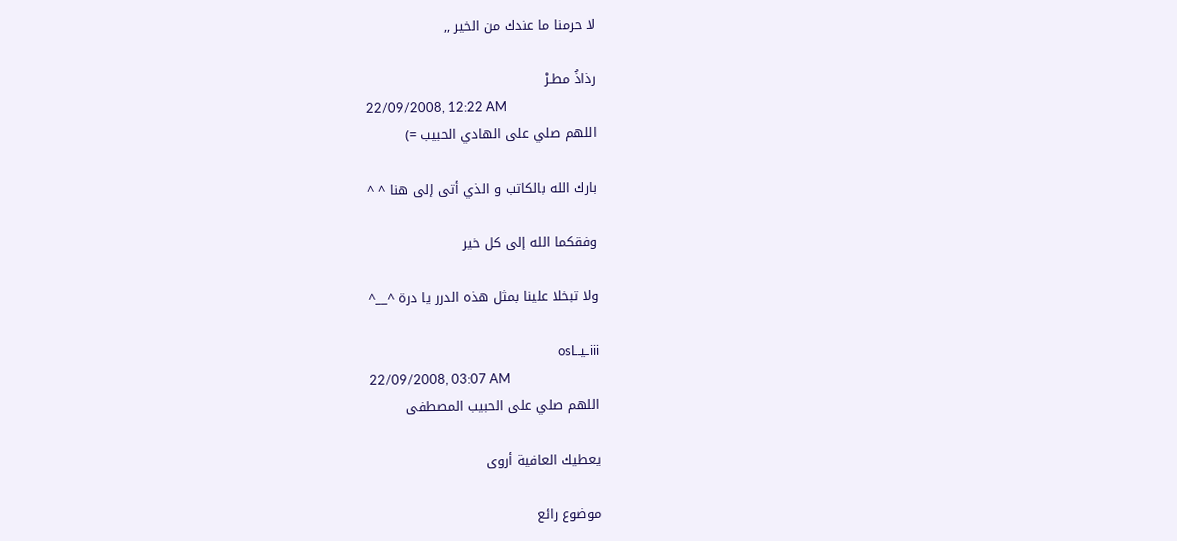لا حرمنا ما عندك من الخير ,,

رذاذُ مطـرْ
22/09/2008, 12:22 AM
اللهم صلي على الهادي الحبيب =)

بارك الله بالكاتب و الذي أتى إلى هنا ^ ^

وفقكما الله إلى كل خير

ولا تبخلا علينا بمثل هذه الدرر يا درة ^__^

iiiـيـosL
22/09/2008, 03:07 AM
اللهم صلي على الحبيب المصطفى

يعطيك العافية أروى

موضوع رائع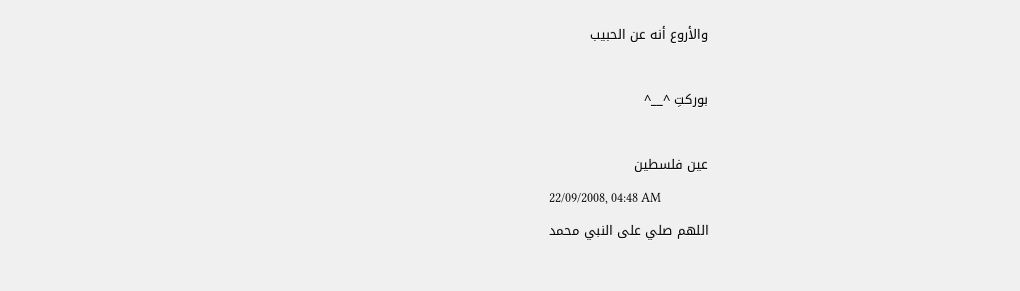والأروع أنه عن الحبيب

بوركتِ ^__^

عين فلسطين
22/09/2008, 04:48 AM
اللهم صلي على النبي محمد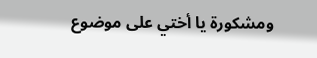ومشكورة يا أختي على موضوع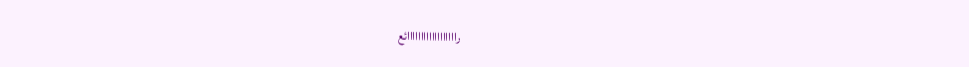راااااااااااااااااائع